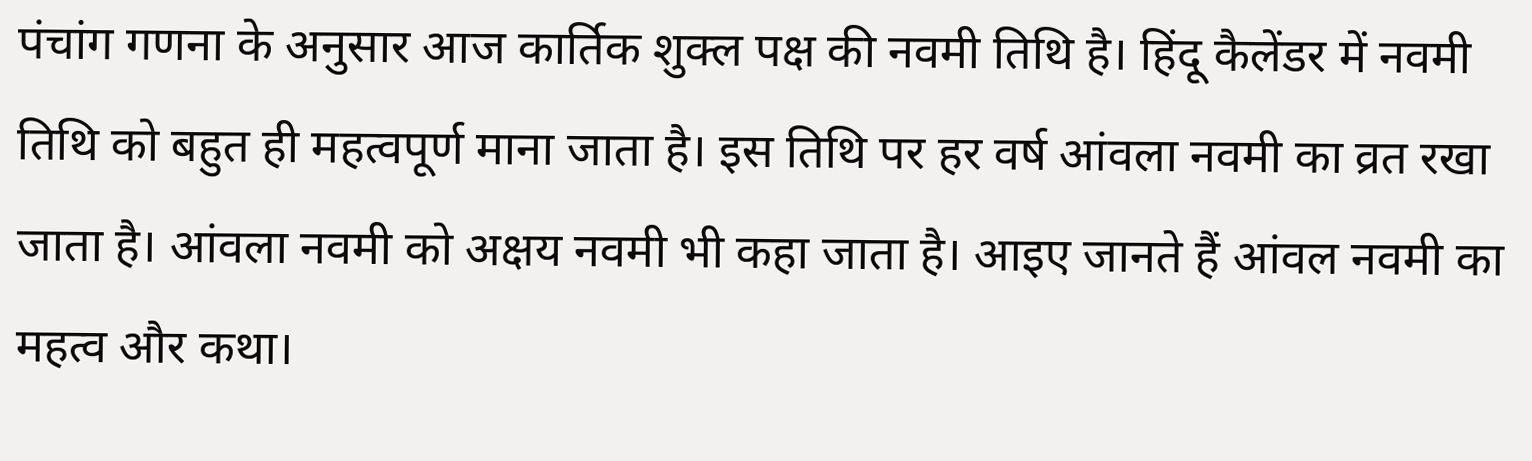पंचांग गणना के अनुसार आज कार्तिक शुक्ल पक्ष की नवमी तिथि है। हिंदू कैलेंडर में नवमी तिथि को बहुत ही महत्वपूर्ण माना जाता है। इस तिथि पर हर वर्ष आंवला नवमी का व्रत रखा जाता है। आंवला नवमी को अक्षय नवमी भी कहा जाता है। आइए जानते हैं आंवल नवमी का महत्व और कथा।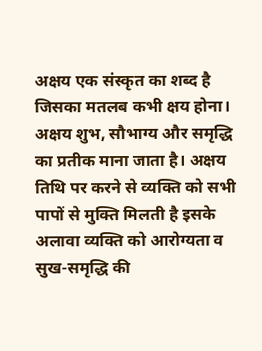अक्षय एक संस्कृत का शब्द है जिसका मतलब कभी क्षय होना। अक्षय शुभ, सौभाग्य और समृद्धि का प्रतीक माना जाता है। अक्षय तिथि पर करने से व्यक्ति को सभी पापों से मुक्ति मिलती है इसके अलावा व्यक्ति को आरोग्यता व सुख-समृद्धि की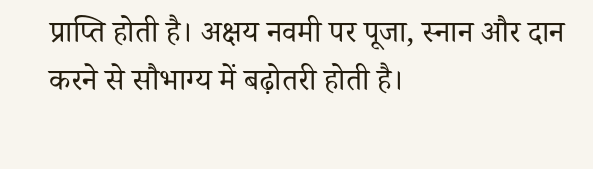प्राप्ति होती है। अक्षय नवमी पर पूजा, स्नान और दान करने से सौभाग्य में बढ़ोतरी होती है।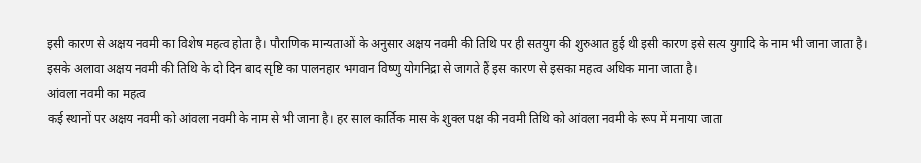इसी कारण से अक्षय नवमी का विशेष महत्व होता है। पौराणिक मान्यताओं के अनुसार अक्षय नवमी की तिथि पर ही सतयुग की शुरुआत हुई थी इसी कारण इसे सत्य युगादि के नाम भी जाना जाता है। इसके अलावा अक्षय नवमी की तिथि के दो दिन बाद सृष्टि का पालनहार भगवान विष्णु योगनिद्रा से जागते हैं इस कारण से इसका महत्व अधिक माना जाता है।
आंवला नवमी का महत्व
कई स्थानों पर अक्षय नवमी को आंवला नवमी के नाम से भी जाना है। हर साल कार्तिक मास के शुक्ल पक्ष की नवमी तिथि को आंवला नवमी के रूप में मनाया जाता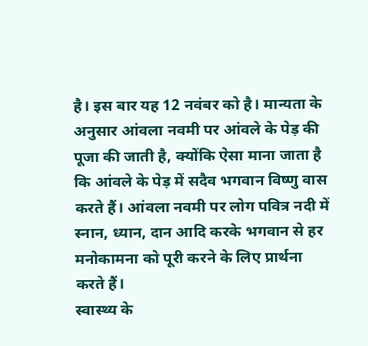है। इस बार यह 12 नवंबर को है। मान्यता के अनुसार आंवला नवमी पर आंवले के पेड़ की पूजा की जाती है, क्योंकि ऐसा माना जाता है कि आंवले के पेड़ में सदैव भगवान विष्णु वास करते हैं। आंवला नवमी पर लोग पवित्र नदी में स्नान, ध्यान, दान आदि करके भगवान से हर मनोकामना को पूरी करने के लिए प्रार्थना करते हैं।
स्वास्थ्य के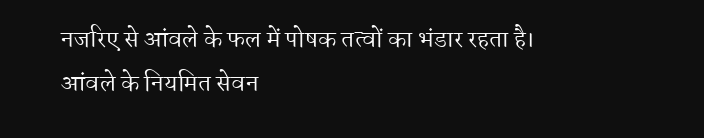नजरिए से आंवले के फल में पोषक तत्वों का भंडार रहता है। आंवले के नियमित सेवन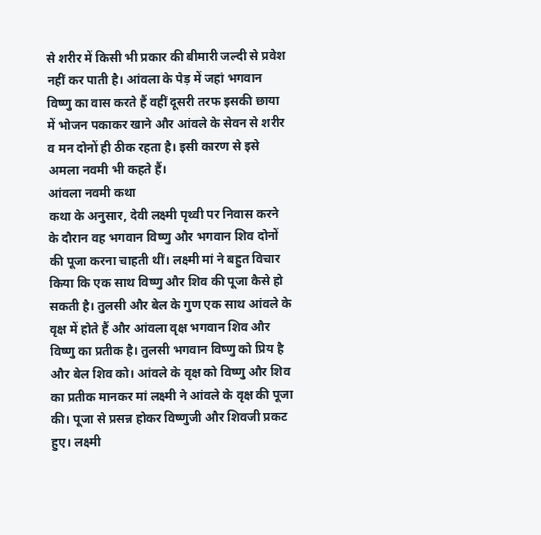से शरीर में किसी भी प्रकार की बीमारी जल्दी से प्रवेश नहीं कर पाती है। आंवला के पेड़ में जहां भगवान विष्णु का वास करते हैं वहीं दूसरी तरफ इसकी छाया में भोजन पकाकर खाने और आंवले के सेवन से शरीर व मन दोनों ही ठीक रहता है। इसी कारण से इसे अमला नवमी भी कहते हैं।
आंवला नवमी कथा
कथा के अनुसार, देवी लक्ष्मी पृथ्वी पर निवास करने के दौरान वह भगवान विष्णु और भगवान शिव दोनों की पूजा करना चाहती थीं। लक्ष्मी मां ने बहुत विचार किया कि एक साथ विष्णु और शिव की पूजा कैसे हो सकती है। तुलसी और बेल के गुण एक साथ आंवले के वृक्ष में होते हैं और आंवला वृक्ष भगवान शिव और विष्णु का प्रतीक है। तुलसी भगवान विष्णु को प्रिय है और बेल शिव को। आंवले के वृक्ष को विष्णु और शिव का प्रतीक मानकर मां लक्ष्मी ने आंवले के वृक्ष की पूजा की। पूजा से प्रसन्न होकर विष्णुजी और शिवजी प्रकट हुए। लक्ष्मी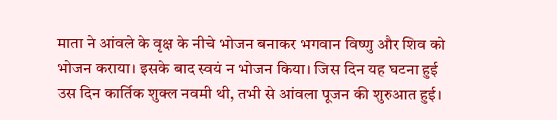माता ने आंवले के वृक्ष के नीचे भोजन बनाकर भगवान विष्णु और शिव को भोजन कराया। इसके बाद स्वयं न भोजन किया। जिस दिन यह घटना हुई उस दिन कार्तिक शुक्ल नवमी थी, तभी से आंवला पूजन की शुरुआत हुई।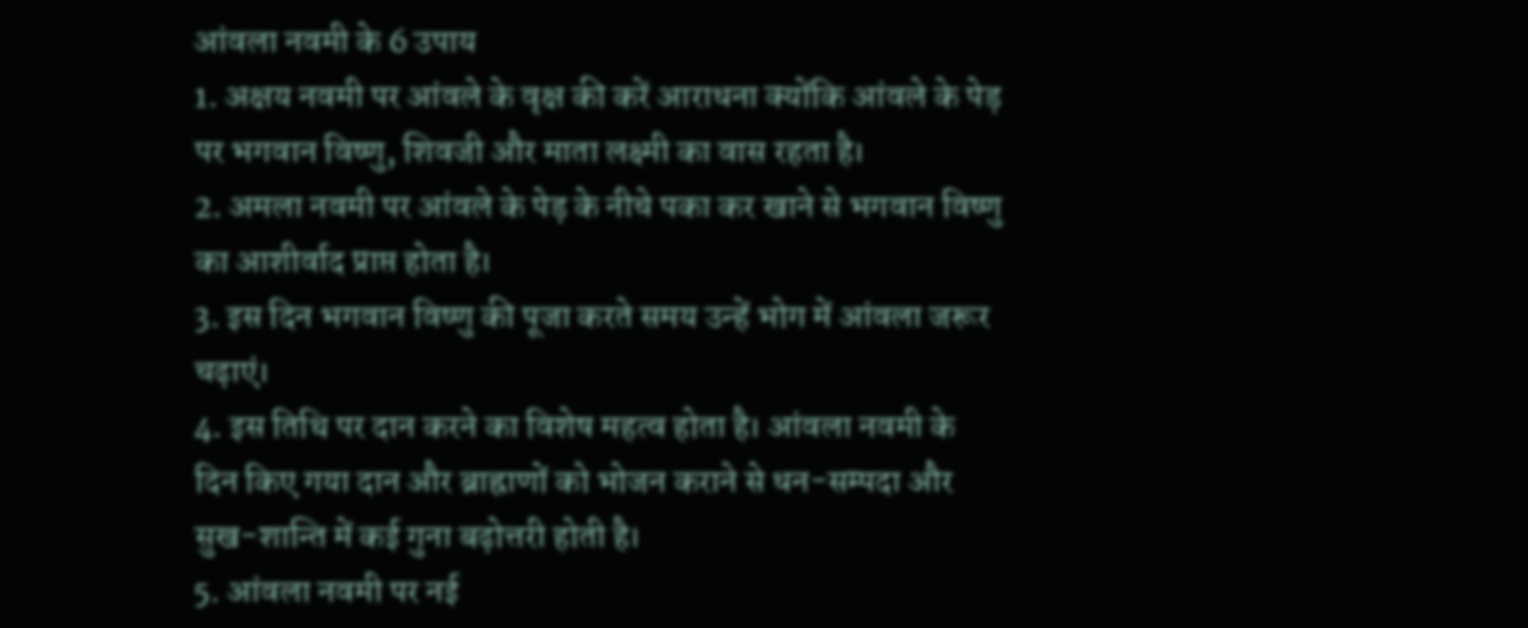आंवला नवमी के 6 उपाय
1. अक्षय नवमी पर आंवले के वृक्ष की करें आराधना क्योंकि आंवले के पेड़ पर भगवान विष्णु, शिवजी और माता लक्ष्मी का वास रहता है।
2. अमला नवमी पर आंवले के पेड़ के नीचे पका कर खाने से भगवान विष्णु का आशीर्वाद प्राप्त होता है।
3. इस दिन भगवान विष्णु की पूजा करते समय उन्हें भोग में आंवला जरूर चढ़ाएं।
4. इस तिथि पर दान करने का विशेष महत्व होता है। आंवला नवमी के दिन किए गया दान और ब्राह्राणों को भोजन कराने से धन-सम्पदा और सुख-शान्ति में कई गुना बढ़ोत्तरी होती है।
5. आंवला नवमी पर नई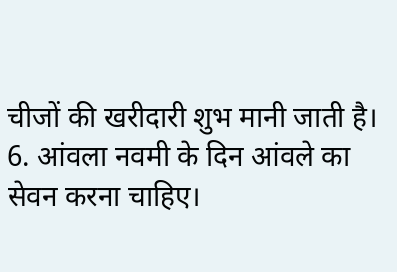चीजों की खरीदारी शुभ मानी जाती है।
6. आंवला नवमी के दिन आंवले का सेवन करना चाहिए।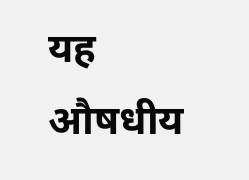यह औषधीय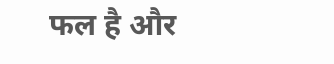फल है और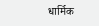धार्मिक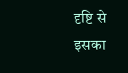दृष्टि से इसका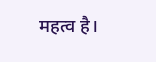महत्व है।